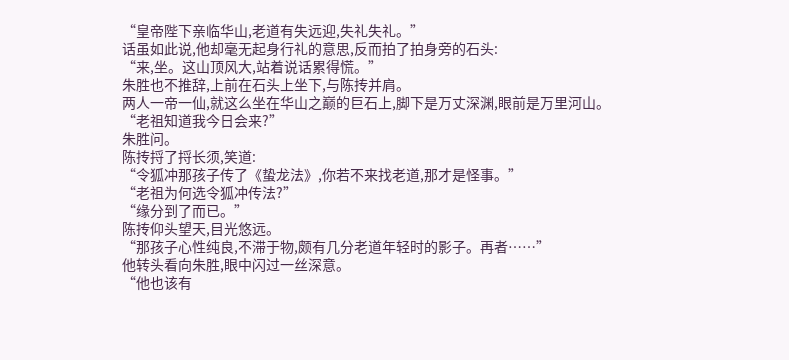“皇帝陛下亲临华山,老道有失远迎,失礼失礼。”
话虽如此说,他却毫无起身行礼的意思,反而拍了拍身旁的石头:
“来,坐。这山顶风大,站着说话累得慌。”
朱胜也不推辞,上前在石头上坐下,与陈抟并肩。
两人一帝一仙,就这么坐在华山之巅的巨石上,脚下是万丈深渊,眼前是万里河山。
“老祖知道我今日会来?”
朱胜问。
陈抟捋了捋长须,笑道:
“令狐冲那孩子传了《蛰龙法》,你若不来找老道,那才是怪事。”
“老祖为何选令狐冲传法?”
“缘分到了而已。”
陈抟仰头望天,目光悠远。
“那孩子心性纯良,不滞于物,颇有几分老道年轻时的影子。再者……”
他转头看向朱胜,眼中闪过一丝深意。
“他也该有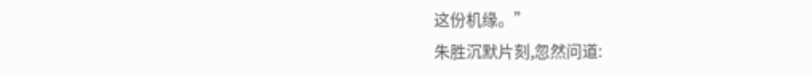这份机缘。”
朱胜沉默片刻,忽然问道: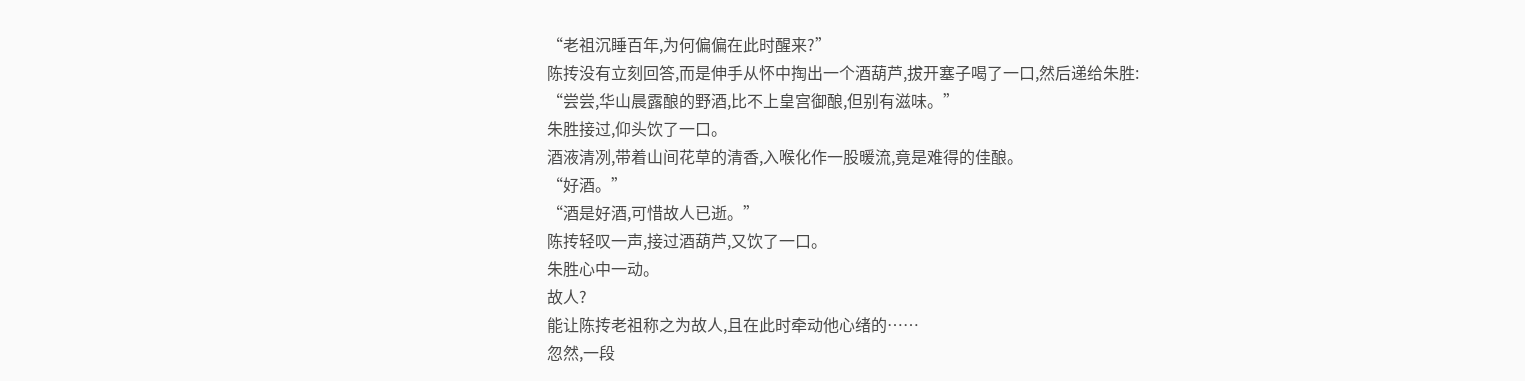“老祖沉睡百年,为何偏偏在此时醒来?”
陈抟没有立刻回答,而是伸手从怀中掏出一个酒葫芦,拔开塞子喝了一口,然后递给朱胜:
“尝尝,华山晨露酿的野酒,比不上皇宫御酿,但别有滋味。”
朱胜接过,仰头饮了一口。
酒液清冽,带着山间花草的清香,入喉化作一股暖流,竟是难得的佳酿。
“好酒。”
“酒是好酒,可惜故人已逝。”
陈抟轻叹一声,接过酒葫芦,又饮了一口。
朱胜心中一动。
故人?
能让陈抟老祖称之为故人,且在此时牵动他心绪的……
忽然,一段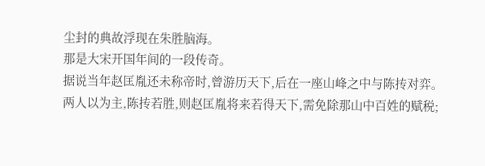尘封的典故浮现在朱胜脑海。
那是大宋开国年间的一段传奇。
据说当年赵匡胤还未称帝时,曾游历天下,后在一座山峰之中与陈抟对弈。
两人以为主,陈抟若胜,则赵匡胤将来若得天下,需免除那山中百姓的赋税;